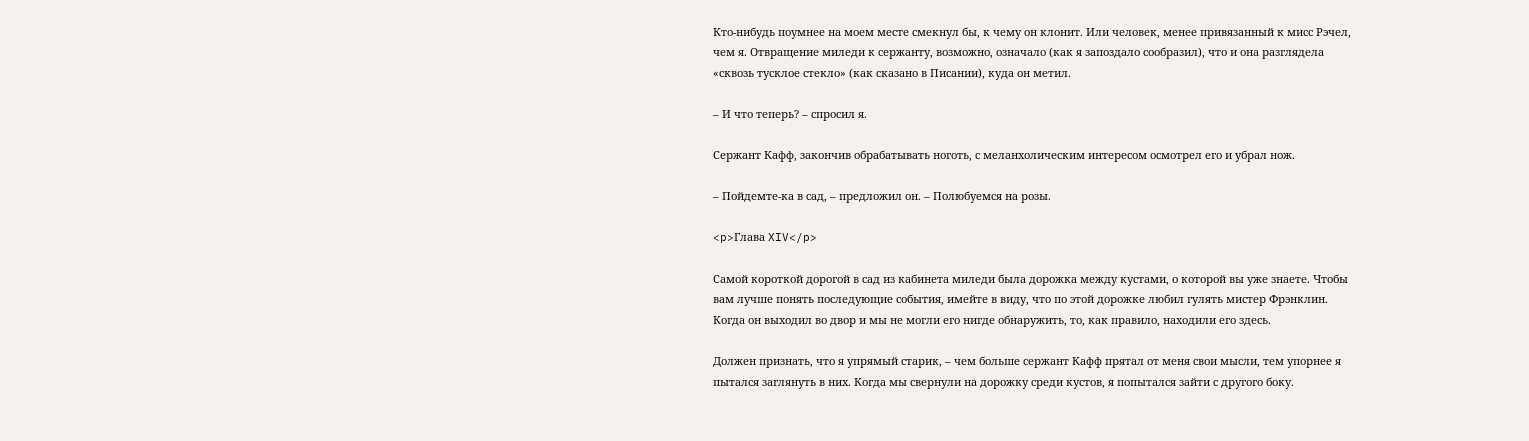Кто-нибудь поумнее на моем месте смекнул бы, к чему он клонит. Или человек, менее привязанный к мисс Рэчел, чем я. Отвращение миледи к сержанту, возможно, означало (как я запоздало сообразил), что и она разглядела «сквозь тусклое стекло» (как сказано в Писании), куда он метил.

– И что теперь? – спросил я.

Сержант Кафф, закончив обрабатывать ноготь, с меланхолическим интересом осмотрел его и убрал нож.

– Пойдемте-ка в сад, – предложил он. – Полюбуемся на розы.

<p>Глава XIV</p>

Самой короткой дорогой в сад из кабинета миледи была дорожка между кустами, о которой вы уже знаете. Чтобы вам лучше понять последующие события, имейте в виду, что по этой дорожке любил гулять мистер Фрэнклин. Когда он выходил во двор и мы не могли его нигде обнаружить, то, как правило, находили его здесь.

Должен признать, что я упрямый старик, – чем больше сержант Кафф прятал от меня свои мысли, тем упорнее я пытался заглянуть в них. Когда мы свернули на дорожку среди кустов, я попытался зайти с другого боку.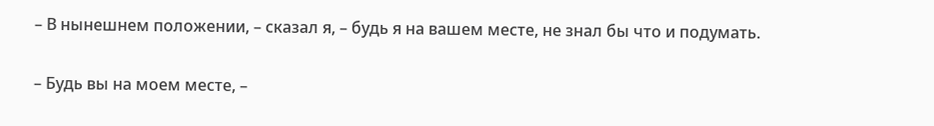– В нынешнем положении, – сказал я, – будь я на вашем месте, не знал бы что и подумать.

– Будь вы на моем месте, –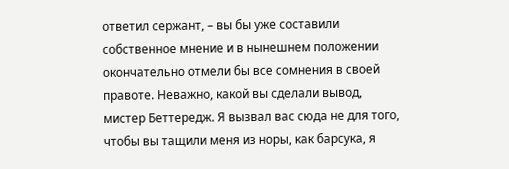ответил сержант, – вы бы уже составили собственное мнение и в нынешнем положении окончательно отмели бы все сомнения в своей правоте. Неважно, какой вы сделали вывод, мистер Беттередж. Я вызвал вас сюда не для того, чтобы вы тащили меня из норы, как барсука, я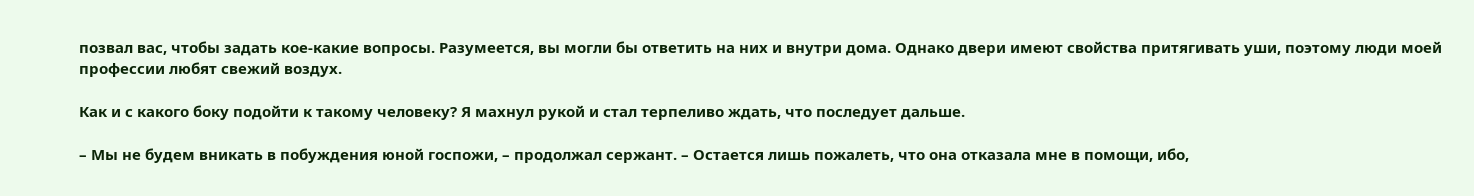позвал вас, чтобы задать кое-какие вопросы. Разумеется, вы могли бы ответить на них и внутри дома. Однако двери имеют свойства притягивать уши, поэтому люди моей профессии любят свежий воздух.

Как и с какого боку подойти к такому человеку? Я махнул рукой и стал терпеливо ждать, что последует дальше.

– Мы не будем вникать в побуждения юной госпожи, – продолжал сержант. – Остается лишь пожалеть, что она отказала мне в помощи, ибо,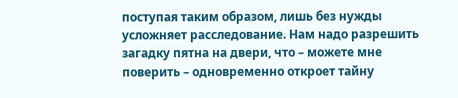поступая таким образом, лишь без нужды усложняет расследование. Нам надо разрешить загадку пятна на двери, что – можете мне поверить – одновременно откроет тайну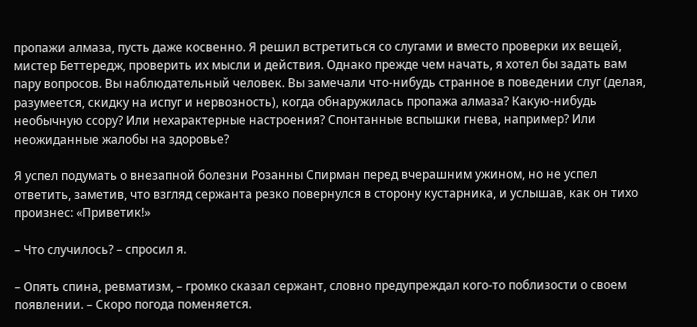пропажи алмаза, пусть даже косвенно. Я решил встретиться со слугами и вместо проверки их вещей, мистер Беттередж, проверить их мысли и действия. Однако прежде чем начать, я хотел бы задать вам пару вопросов. Вы наблюдательный человек. Вы замечали что-нибудь странное в поведении слуг (делая, разумеется, скидку на испуг и нервозность), когда обнаружилась пропажа алмаза? Какую-нибудь необычную ссору? Или нехарактерные настроения? Спонтанные вспышки гнева, например? Или неожиданные жалобы на здоровье?

Я успел подумать о внезапной болезни Розанны Спирман перед вчерашним ужином, но не успел ответить, заметив, что взгляд сержанта резко повернулся в сторону кустарника, и услышав, как он тихо произнес: «Приветик!»

– Что случилось? – спросил я.

– Опять спина, ревматизм, – громко сказал сержант, словно предупреждал кого-то поблизости о своем появлении. – Скоро погода поменяется.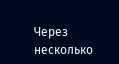Через несколько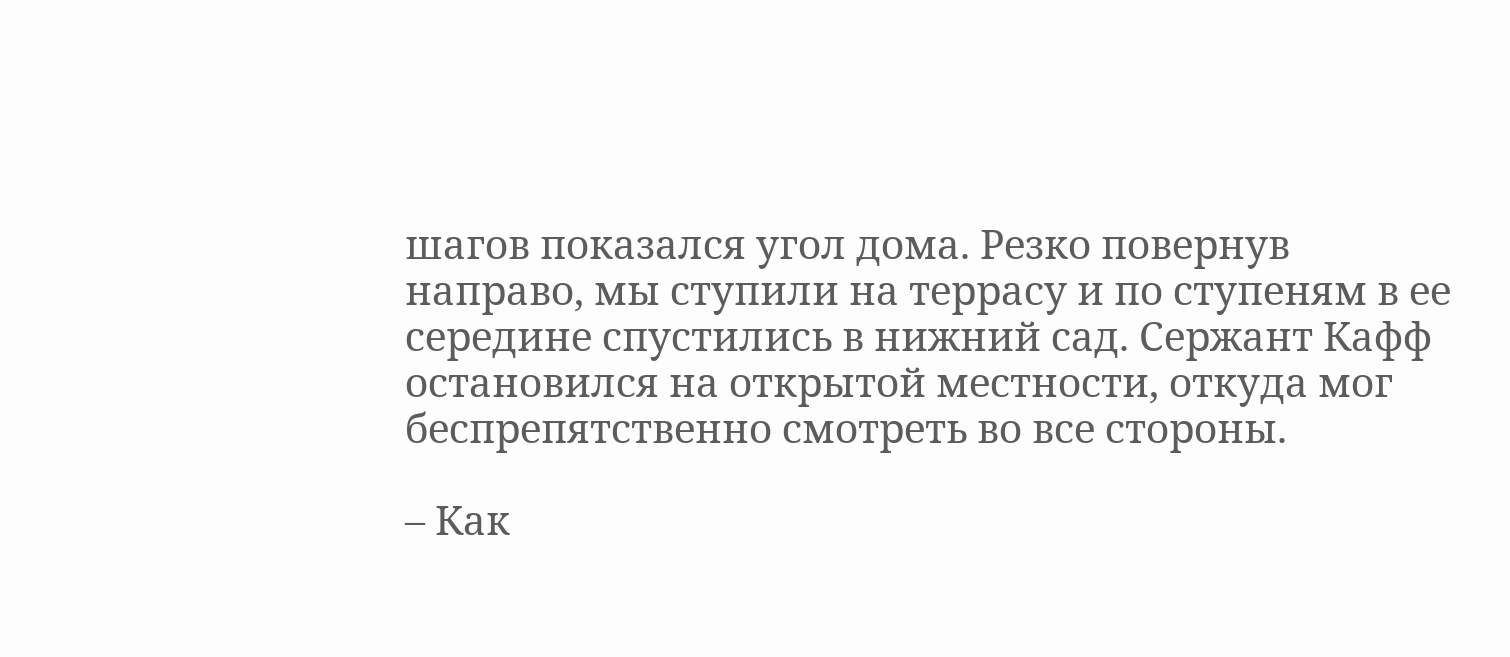шагов показался угол дома. Резко повернув направо, мы ступили на террасу и по ступеням в ее середине спустились в нижний сад. Сержант Кафф остановился на открытой местности, откуда мог беспрепятственно смотреть во все стороны.

– Как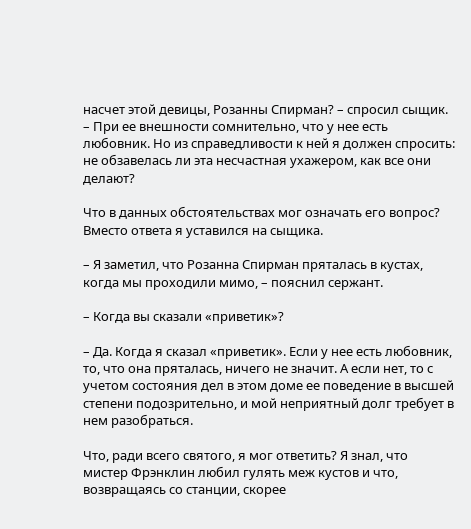насчет этой девицы, Розанны Спирман? – спросил сыщик. – При ее внешности сомнительно, что у нее есть любовник. Но из справедливости к ней я должен спросить: не обзавелась ли эта несчастная ухажером, как все они делают?

Что в данных обстоятельствах мог означать его вопрос? Вместо ответа я уставился на сыщика.

– Я заметил, что Розанна Спирман пряталась в кустах, когда мы проходили мимо, – пояснил сержант.

– Когда вы сказали «приветик»?

– Да. Когда я сказал «приветик». Если у нее есть любовник, то, что она пряталась, ничего не значит. А если нет, то с учетом состояния дел в этом доме ее поведение в высшей степени подозрительно, и мой неприятный долг требует в нем разобраться.

Что, ради всего святого, я мог ответить? Я знал, что мистер Фрэнклин любил гулять меж кустов и что, возвращаясь со станции, скорее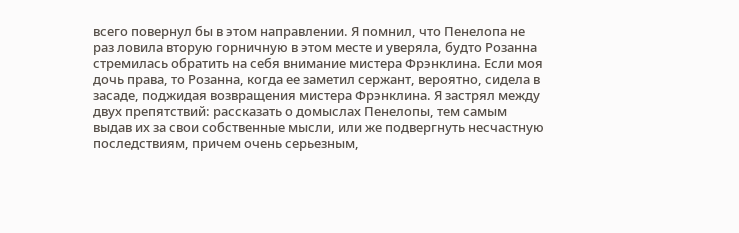всего повернул бы в этом направлении. Я помнил, что Пенелопа не раз ловила вторую горничную в этом месте и уверяла, будто Розанна стремилась обратить на себя внимание мистера Фрэнклина. Если моя дочь права, то Розанна, когда ее заметил сержант, вероятно, сидела в засаде, поджидая возвращения мистера Фрэнклина. Я застрял между двух препятствий: рассказать о домыслах Пенелопы, тем самым выдав их за свои собственные мысли, или же подвергнуть несчастную последствиям, причем очень серьезным,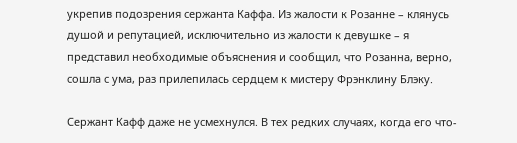укрепив подозрения сержанта Каффа. Из жалости к Розанне – клянусь душой и репутацией, исключительно из жалости к девушке – я представил необходимые объяснения и сообщил, что Розанна, верно, сошла с ума, раз прилепилась сердцем к мистеру Фрэнклину Блэку.

Сержант Кафф даже не усмехнулся. В тех редких случаях, когда его что-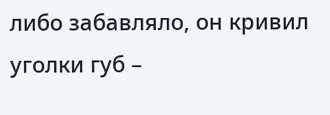либо забавляло, он кривил уголки губ –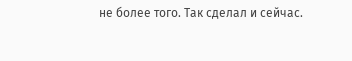не более того. Так сделал и сейчас.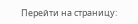Перейти на страницу: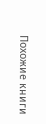Похожие книги